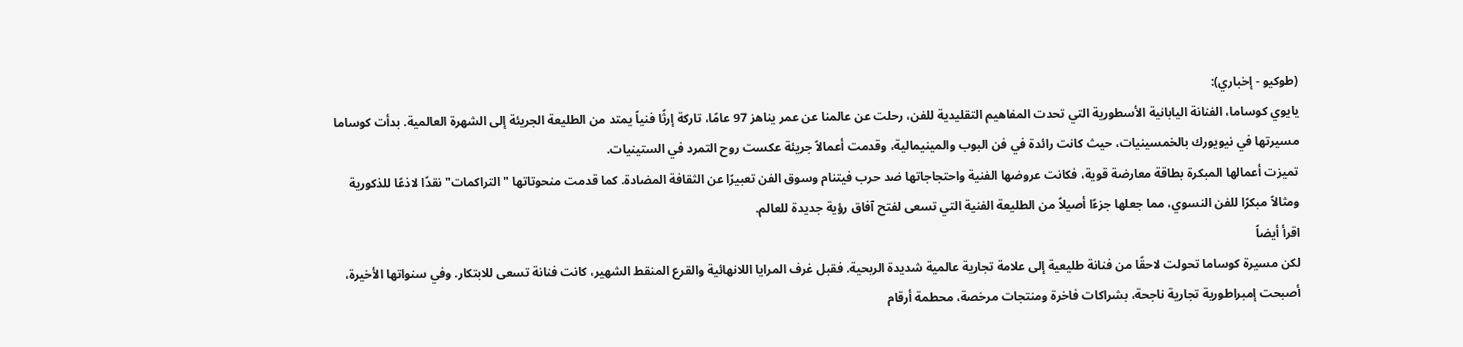(طوكيو - إخباري):
يايوي كوساما، الفنانة اليابانية الأسطورية التي تحدت المفاهيم التقليدية للفن، رحلت عن عالمنا عن عمر يناهز 97 عامًا، تاركة إرثًا فنياً يمتد من الطليعة الجريئة إلى الشهرة العالمية. بدأت كوساما مسيرتها في نيويورك بالخمسينيات، حيث كانت رائدة في فن البوب والمينيمالية، وقدمت أعمالاً جريئة عكست روح التمرد في الستينيات.
تميزت أعمالها المبكرة بطاقة معارضة قوية، فكانت عروضها الفنية واحتجاجاتها ضد حرب فيتنام وسوق الفن تعبيرًا عن الثقافة المضادة. كما قدمت منحوتاتها "التراكمات" نقدًا لاذعًا للذكورية ومثالاً مبكرًا للفن النسوي، مما جعلها جزءًا أصيلاً من الطليعة الفنية التي تسعى لفتح آفاق رؤية جديدة للعالم.
اقرأ أيضاً
لكن مسيرة كوساما تحولت لاحقًا من فنانة طليعية إلى علامة تجارية عالمية شديدة الربحية. فقبل غرف المرايا اللانهائية والقرع المنقط الشهير، كانت فنانة تسعى للابتكار. وفي سنواتها الأخيرة، أصبحت إمبراطورية تجارية ناجحة، بشراكات فاخرة ومنتجات مرخصة، محطمة أرقام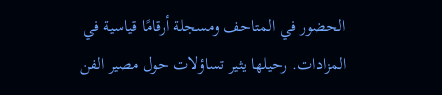الحضور في المتاحف ومسجلة أرقامًا قياسية في المزادات. رحيلها يثير تساؤلات حول مصير الفن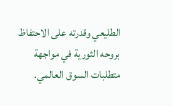الطليعي وقدرته على الاحتفاظ بروحه الثورية في مواجهة متطلبات السوق العالمي.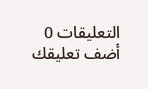التعليقات 0
أضف تعليقك